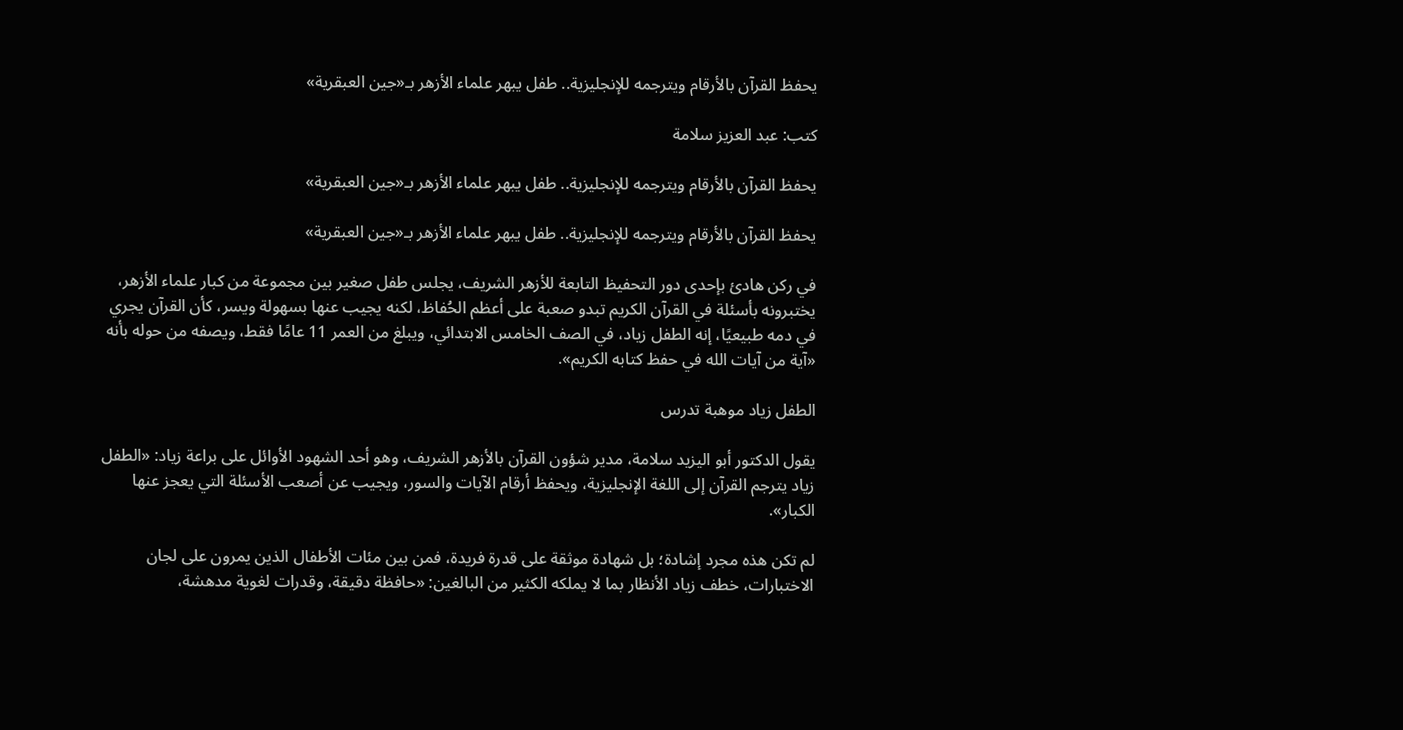يحفظ القرآن بالأرقام ويترجمه للإنجليزية.. طفل يبهر علماء الأزهر بـ«جين العبقرية»

كتب: عبد العزيز سلامة

يحفظ القرآن بالأرقام ويترجمه للإنجليزية.. طفل يبهر علماء الأزهر بـ«جين العبقرية»

يحفظ القرآن بالأرقام ويترجمه للإنجليزية.. طفل يبهر علماء الأزهر بـ«جين العبقرية»

في ركن هادئ بإحدى دور التحفيظ التابعة للأزهر الشريف، يجلس طفل صغير بين مجموعة من كبار علماء الأزهر، يختبرونه بأسئلة في القرآن الكريم تبدو صعبة على أعظم الحُفاظ، لكنه يجيب عنها بسهولة ويسر، كأن القرآن يجري في دمه طبيعيًا، إنه الطفل زياد، في الصف الخامس الابتدائي، ويبلغ من العمر 11 عامًا فقط، ويصفه من حوله بأنه «آية من آيات الله في حفظ كتابه الكريم».

الطفل زياد موهبة تدرس

يقول الدكتور أبو اليزيد سلامة، مدير شؤون القرآن بالأزهر الشريف، وهو أحد الشهود الأوائل على براعة زياد: «الطفل زياد يترجم القرآن إلى اللغة الإنجليزية، ويحفظ أرقام الآيات والسور، ويجيب عن أصعب الأسئلة التي يعجز عنها الكبار».

لم تكن هذه مجرد إشادة؛ بل شهادة موثقة على قدرة فريدة، فمن بين مئات الأطفال الذين يمرون على لجان الاختبارات، خطف زياد الأنظار بما لا يملكه الكثير من البالغين: «حافظة دقيقة، وقدرات لغوية مدهشة،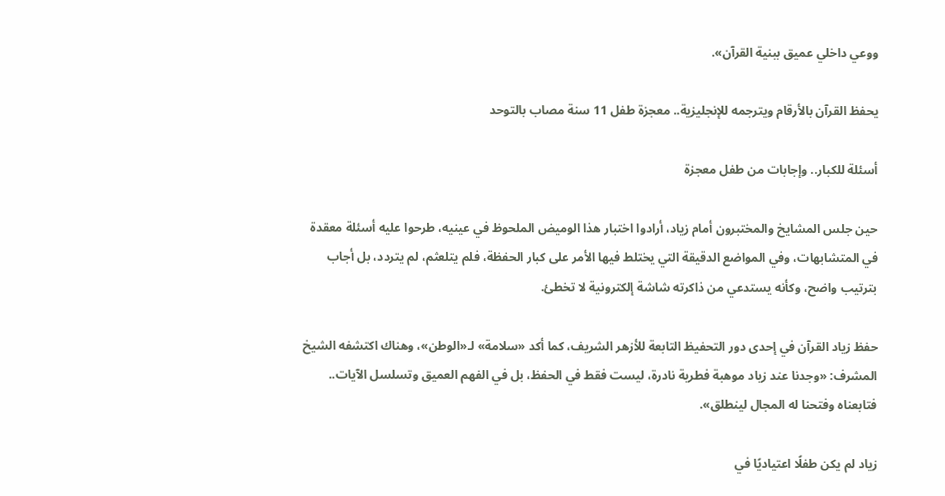ووعي داخلي عميق ببنية القرآن».

يحفظ القرآن بالأرقام ويترجمه للإنجليزية.. معجزة طفل 11 سنة مصاب بالتوحد

أسئلة للكبار.. وإجابات من طفل معجزة

حين جلس المشايخ والمختبرون أمام زياد، أرادوا اختبار هذا الوميض الملحوظ في عينيه، طرحوا عليه أسئلة معقدة في المتشابهات، وفي المواضع الدقيقة التي يختلط فيها الأمر على كبار الحفظة، فلم يتلعثم، لم يتردد، بل أجاب بترتيب واضح، وكأنه يستدعي من ذاكرته شاشة إلكترونية لا تخطئ.

حفظ زياد القرآن في إحدى دور التحفيظ التابعة للأزهر الشريف، كما أكد «سلامة» لـ«الوطن»، وهناك اكتشفه الشيخ المشرف: «وجدنا عند زياد موهبة فطرية نادرة، ليست فقط في الحفظ، بل في الفهم العميق وتسلسل الآيات.. فتابعناه وفتحنا له المجال لينطلق».

زياد لم يكن طفلًا اعتياديًا في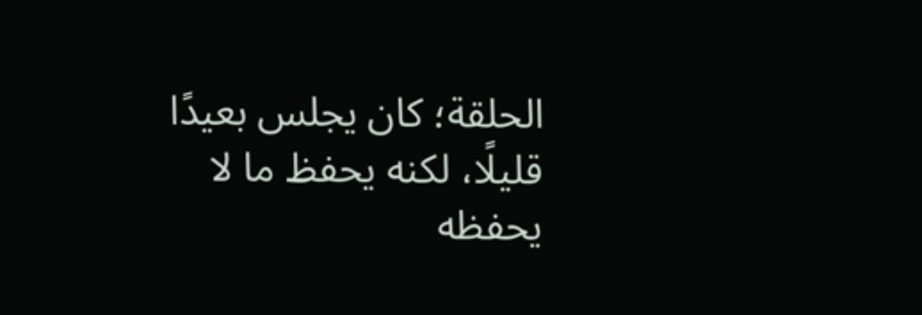الحلقة؛ كان يجلس بعيدًا قليلًا، لكنه يحفظ ما لا يحفظه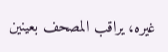غيره، يراقب المصحف بعينين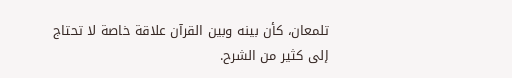تلمعان، كأن بينه وبين القرآن علاقة خاصة لا تحتاج إلى كثير من الشرح.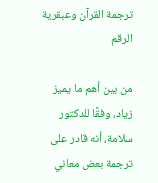ترجمة القرآن وعبقرية الرقم

من بين أهم ما يميز زياد، وفقًا للدكتور سلامة، أنه قادر على ترجمة بعض معاني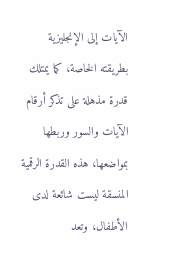الآيات إلى الإنجليزية بطريقته الخاصة، كما يمتلك قدرة مذهلة على تذكر أرقام الآيات والسور وربطها بمواضعها، هذه القدرة الرقمية المنسقة ليست شائعة لدى الأطفال، وتعد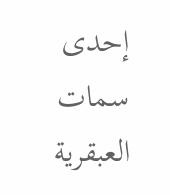إحدى سمات العبقرية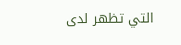التي تظهر لدى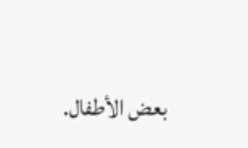بعض الأطفال.